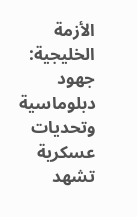الأزمة الخليجية: جهود دبلوماسية وتحديات عسكرية
تشهد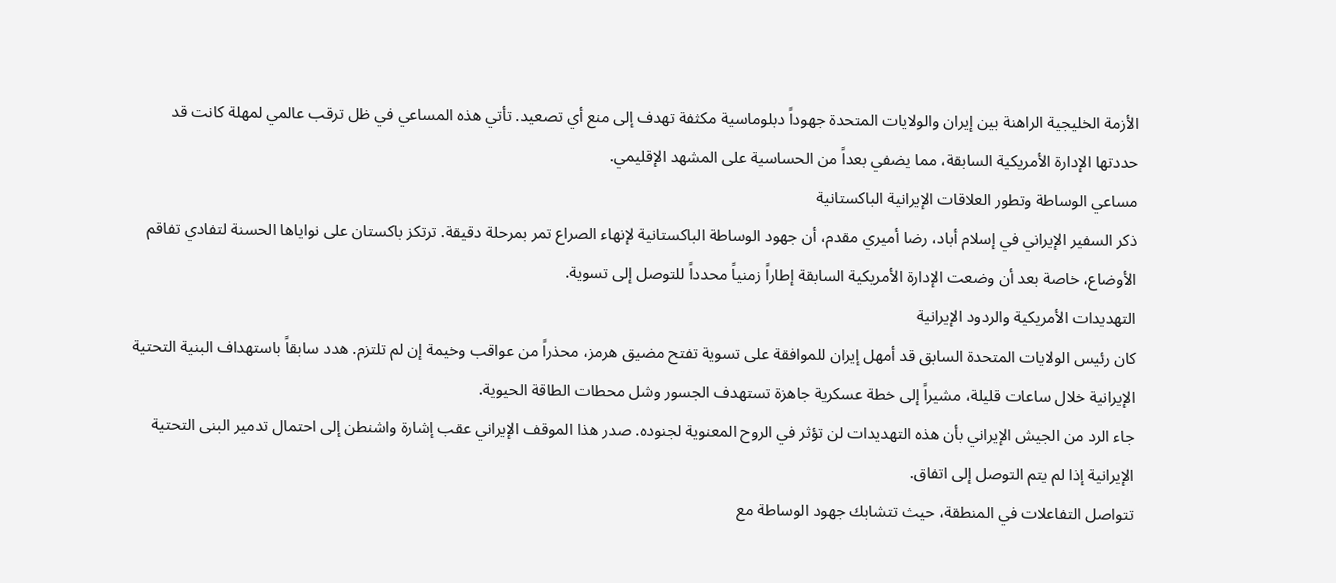الأزمة الخليجية الراهنة بين إيران والولايات المتحدة جهوداً دبلوماسية مكثفة تهدف إلى منع أي تصعيد. تأتي هذه المساعي في ظل ترقب عالمي لمهلة كانت قد حددتها الإدارة الأمريكية السابقة، مما يضفي بعداً من الحساسية على المشهد الإقليمي.
مساعي الوساطة وتطور العلاقات الإيرانية الباكستانية
ذكر السفير الإيراني في إسلام أباد، رضا أميري مقدم، أن جهود الوساطة الباكستانية لإنهاء الصراع تمر بمرحلة دقيقة. ترتكز باكستان على نواياها الحسنة لتفادي تفاقم الأوضاع، خاصة بعد أن وضعت الإدارة الأمريكية السابقة إطاراً زمنياً محدداً للتوصل إلى تسوية.
التهديدات الأمريكية والردود الإيرانية
كان رئيس الولايات المتحدة السابق قد أمهل إيران للموافقة على تسوية تفتح مضيق هرمز، محذراً من عواقب وخيمة إن لم تلتزم. هدد سابقاً باستهداف البنية التحتية الإيرانية خلال ساعات قليلة، مشيراً إلى خطة عسكرية جاهزة تستهدف الجسور وشل محطات الطاقة الحيوية.
جاء الرد من الجيش الإيراني بأن هذه التهديدات لن تؤثر في الروح المعنوية لجنوده. صدر هذا الموقف الإيراني عقب إشارة واشنطن إلى احتمال تدمير البنى التحتية الإيرانية إذا لم يتم التوصل إلى اتفاق.
تتواصل التفاعلات في المنطقة، حيث تتشابك جهود الوساطة مع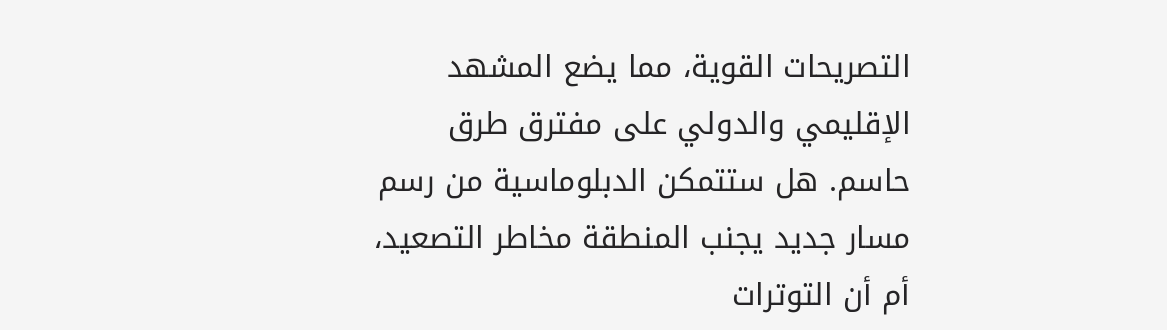التصريحات القوية، مما يضع المشهد الإقليمي والدولي على مفترق طرق حاسم. هل ستتمكن الدبلوماسية من رسم مسار جديد يجنب المنطقة مخاطر التصعيد، أم أن التوترات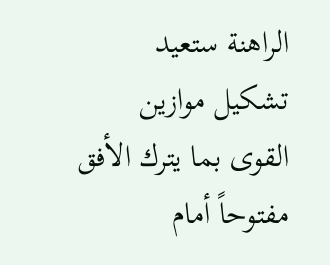الراهنة ستعيد تشكيل موازين القوى بما يترك الأفق مفتوحاً أمام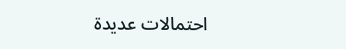احتمالات عديدة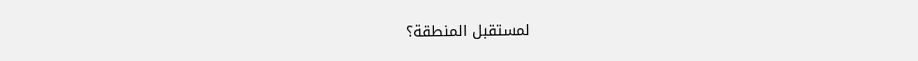لمستقبل المنطقة؟